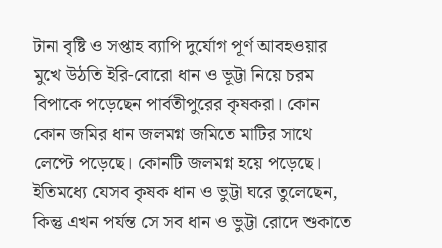টানা বৃষ্টি ও সপ্তাহ ব্যাপি দুর্যোগ পূর্ণ আবহওয়ার মুখে উঠতি ইরি-বোরো ধান ও ভূট্টা নিয়ে চরম বিপাকে পড়েছেন পার্বতীপুরের কৃষকরা। কোন কোন জমির ধান জলমগ্ন জমিতে মাটির সাথে লেপ্টে পড়েছে। কোনটি জলমগ্ন হয়ে পড়েছে। ইতিমধ্যে যেসব কৃষক ধান ও ভুট্টা ঘরে তুলেছেন, কিন্তু এখন পর্যন্ত সে সব ধান ও ভুট্টা রোদে শুকাতে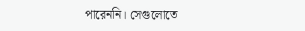পারেননি। সেগুলোতে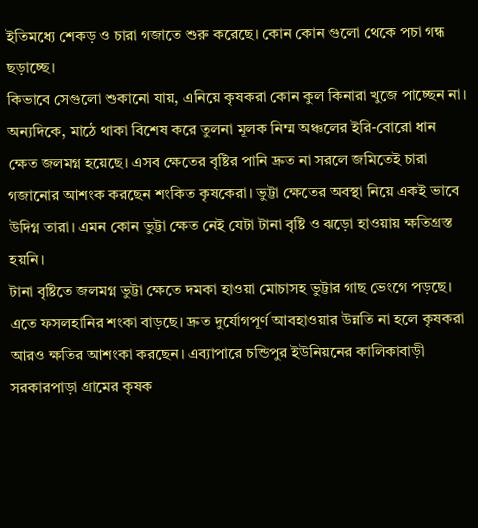ইতিমধ্যে শেকড় ও চারা গজাতে শুরু করেছে। কোন কোন গুলো থেকে পচা গন্ধ ছড়াচ্ছে।
কিভাবে সেগুলো শুকানো যায়, এনিয়ে কৃষকরা কোন কুল কিনারা খুজে পাচ্ছেন না। অন্যদিকে, মাঠে থাকা বিশেষ করে তুলনা মূলক নিম্ম অঞ্চলের ইরি-বোরো ধান ক্ষেত জলমগ্ন হয়েছে। এসব ক্ষেতের বৃষ্টির পানি দ্রুত না সরলে জমিতেই চারা গজানোর আশংক করছেন শংকিত কৃষকেরা। ভুট্টা ক্ষেতের অবস্থা নিয়ে একই ভাবে উদিগ্ন তারা। এমন কোন ভুট্টা ক্ষেত নেই যেটা টানা বৃষ্টি ও ঝড়ো হাওয়ায় ক্ষতিগ্রস্ত হয়নি।
টানা বৃষ্টিতে জলমগ্ন ভুট্টা ক্ষেতে দমকা হাওয়া মোচাসহ ভুট্টার গাছ ভেংগে পড়ছে। এতে ফসলহানির শংকা বাড়ছে। দ্রুত দুর্যোগপূর্ণ আবহাওয়ার উন্নতি না হলে কৃষকরা আরও ক্ষতির আশংকা করছেন। এব্যাপারে চন্ডিপুর ইউনিয়নের কালিকাবাড়ী সরকারপাড়া গ্রামের কৃষক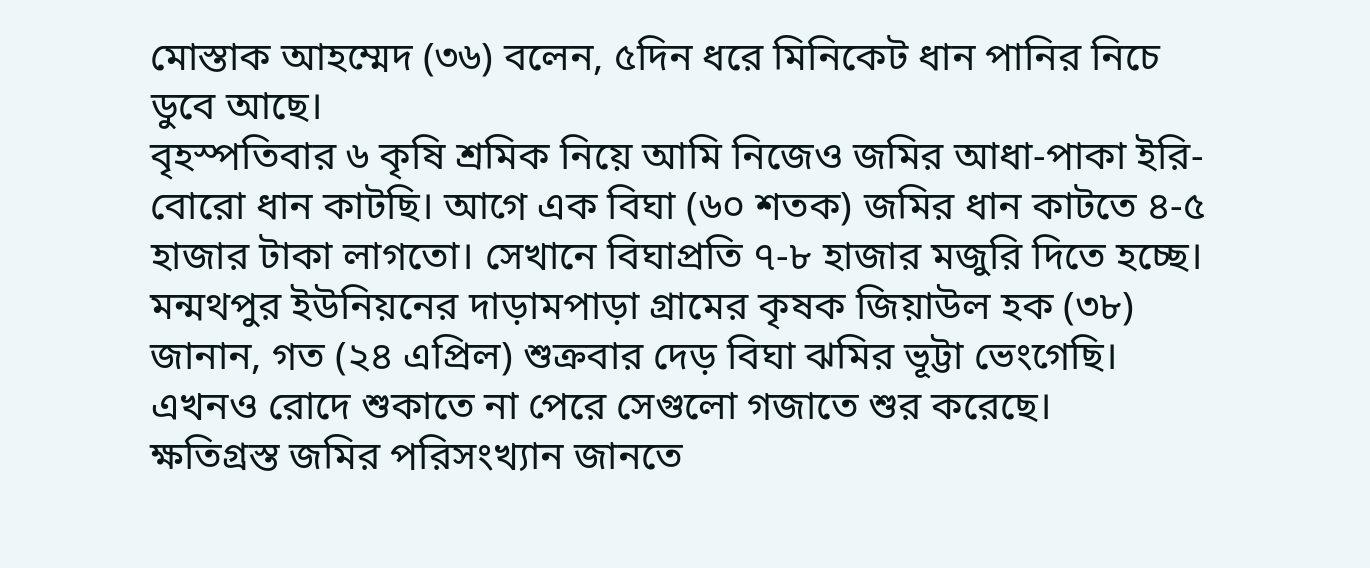মোস্তাক আহম্মেদ (৩৬) বলেন, ৫দিন ধরে মিনিকেট ধান পানির নিচে ডুবে আছে।
বৃহস্পতিবার ৬ কৃষি শ্রমিক নিয়ে আমি নিজেও জমির আধা-পাকা ইরি-বোরো ধান কাটছি। আগে এক বিঘা (৬০ শতক) জমির ধান কাটতে ৪-৫ হাজার টাকা লাগতো। সেখানে বিঘাপ্রতি ৭-৮ হাজার মজুরি দিতে হচ্ছে। মন্মথপুর ইউনিয়নের দাড়ামপাড়া গ্রামের কৃষক জিয়াউল হক (৩৮) জানান, গত (২৪ এপ্রিল) শুক্রবার দেড় বিঘা ঝমির ভূট্টা ভেংগেছি। এখনও রোদে শুকাতে না পেরে সেগুলো গজাতে শুর করেছে।
ক্ষতিগ্রস্ত জমির পরিসংখ্যান জানতে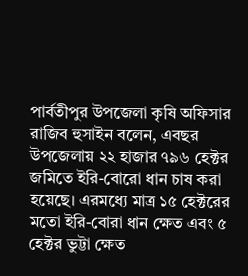পার্বতীপুর উপজেলা কৃষি অফিসার রাজিব হুসাইন বলেন, এবছর উপজেলায় ২২ হাজার ৭৯৬ হেক্টর জমিতে ইরি-বোরো ধান চাষ করা হয়েছে। এরমধ্যে মাত্র ১৫ হেক্টরের মতো ইরি-বোরা ধান ক্ষেত এবং ৫ হেক্টর ভুট্টা ক্ষেত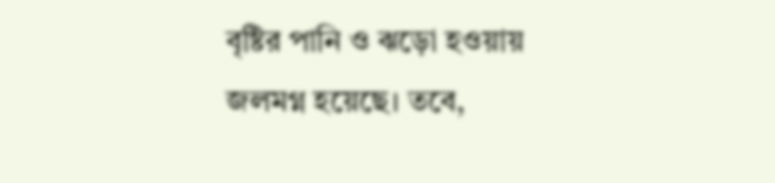বৃষ্টির পানি ও ঝড়ো হওয়ায় জলমগ্ন হয়েছে। তবে,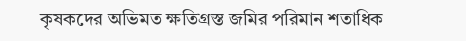কৃষকদের অভিমত ক্ষতিগ্রস্ত জমির পরিমান শতাধিক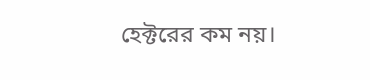হেক্টরের কম নয়।